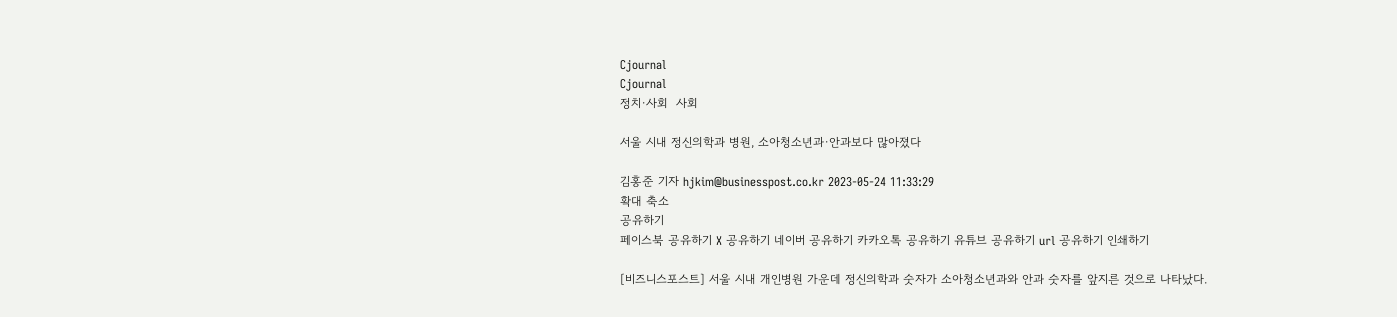Cjournal
Cjournal
정치·사회  사회

서울 시내 정신의학과 병원, 소아청소년과·안과보다 많아졌다

김홍준 기자 hjkim@businesspost.co.kr 2023-05-24 11:33:29
확대 축소
공유하기
페이스북 공유하기 X 공유하기 네이버 공유하기 카카오톡 공유하기 유튜브 공유하기 url 공유하기 인쇄하기

[비즈니스포스트] 서울 시내 개인병원 가운데 정신의학과 숫자가 소아청소년과와 안과 숫자를 앞지른 것으로 나타났다.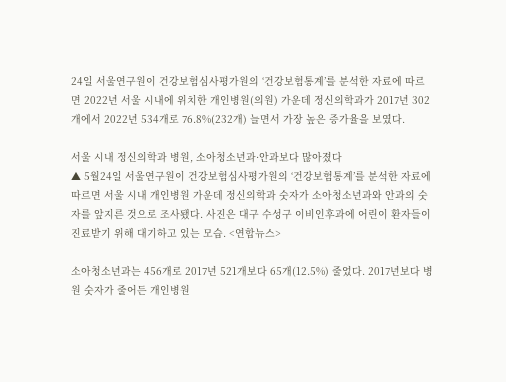24일 서울연구원이 건강보험심사평가원의 ‘건강보험통계’를 분석한 자료에 따르면 2022년 서울 시내에 위치한 개인병원(의원) 가운데 정신의학과가 2017년 302개에서 2022년 534개로 76.8%(232개) 늘면서 가장 높은 증가율을 보였다.

서울 시내 정신의학과 병원, 소아청소년과·안과보다 많아졌다
▲ 5월24일 서울연구원이 건강보험심사평가원의 ‘건강보험통계’를 분석한 자료에 따르면 서울 시내 개인병원 가운데 정신의학과 숫자가 소아청소년과와 안과의 숫자를 앞지른 것으로 조사됐다. 사진은 대구 수성구 이비인후과에 어린이 환자들이 진료받기 위해 대기하고 있는 모습. <연합뉴스>

소아청소년과는 456개로 2017년 521개보다 65개(12.5%) 줄었다. 2017년보다 병원 숫자가 줄어든 개인병원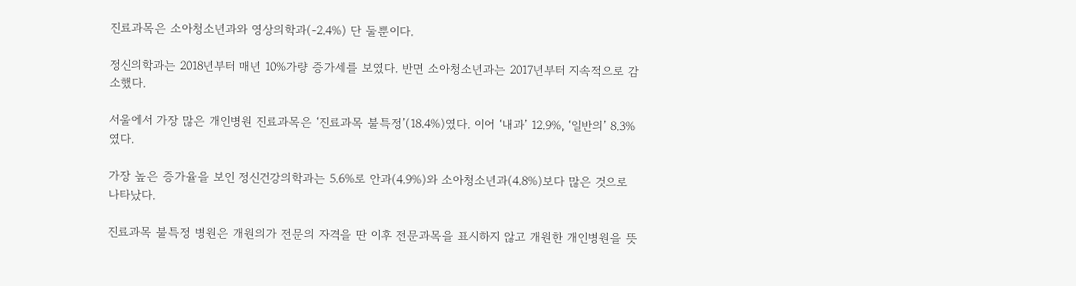진료과목은 소아청소년과와 영상의학과(-2.4%) 단 둘뿐이다.

정신의학과는 2018년부터 매년 10%가량 증가세를 보였다. 반면 소아청소년과는 2017년부터 지속적으로 감소했다.

서울에서 가장 많은 개인병원 진료과목은 ‘진료과목 불특정’(18.4%)였다. 이어 ‘내과’ 12.9%, ‘일반의’ 8.3%였다.

가장 높은 증가율을 보인 정신건강의학과는 5.6%로 안과(4.9%)와 소아청소년과(4.8%)보다 많은 것으로 나타났다.

진료과목 불특정 병원은 개원의가 전문의 자격을 딴 이후 전문과목을 표시하지 않고 개원한 개인병원을 뜻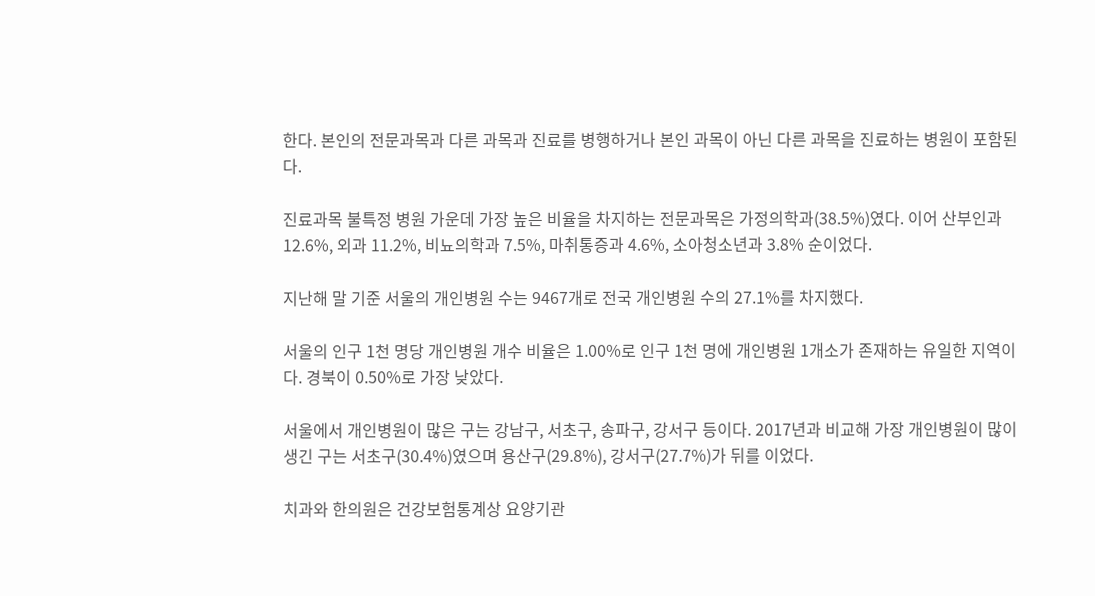한다. 본인의 전문과목과 다른 과목과 진료를 병행하거나 본인 과목이 아닌 다른 과목을 진료하는 병원이 포함된다.

진료과목 불특정 병원 가운데 가장 높은 비율을 차지하는 전문과목은 가정의학과(38.5%)였다. 이어 산부인과 12.6%, 외과 11.2%, 비뇨의학과 7.5%, 마취통증과 4.6%, 소아청소년과 3.8% 순이었다.

지난해 말 기준 서울의 개인병원 수는 9467개로 전국 개인병원 수의 27.1%를 차지했다.

서울의 인구 1천 명당 개인병원 개수 비율은 1.00%로 인구 1천 명에 개인병원 1개소가 존재하는 유일한 지역이다. 경북이 0.50%로 가장 낮았다.

서울에서 개인병원이 많은 구는 강남구, 서초구, 송파구, 강서구 등이다. 2017년과 비교해 가장 개인병원이 많이 생긴 구는 서초구(30.4%)였으며 용산구(29.8%), 강서구(27.7%)가 뒤를 이었다.

치과와 한의원은 건강보험통계상 요양기관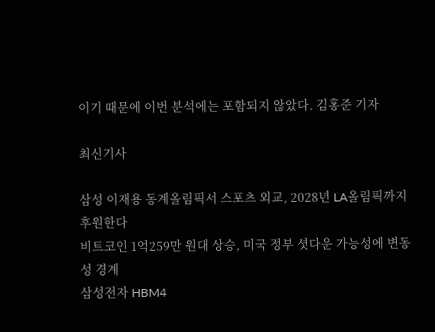이기 때문에 이번 분석에는 포함되지 않았다. 김홍준 기자

최신기사

삼성 이재용 동계올림픽서 스포츠 외교, 2028년 LA올림픽까지 후원한다
비트코인 1억259만 원대 상승, 미국 정부 셧다운 가능성에 변동성 경계
삼성전자 HBM4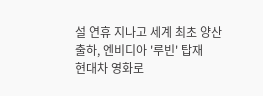설 연휴 지나고 세계 최초 양산 출하, 엔비디아 '루빈' 탑재
현대차 영화로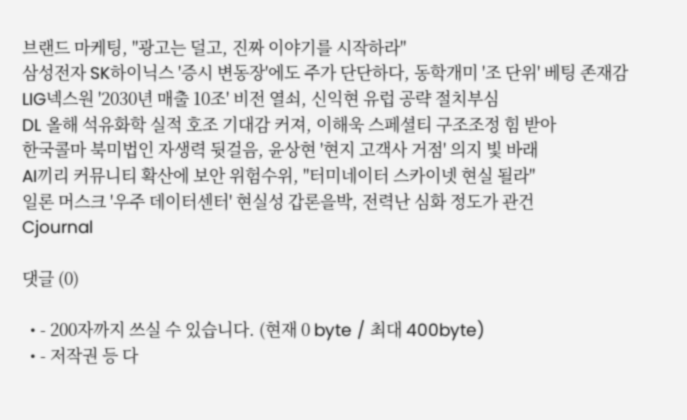브랜드 마케팅, "광고는 덜고, 진짜 이야기를 시작하라"
삼성전자 SK하이닉스 '증시 변동장'에도 주가 단단하다, 동학개미 '조 단위' 베팅 존재감
LIG넥스원 '2030년 매출 10조' 비전 열쇠, 신익현 유럽 공략 절치부심
DL 올해 석유화학 실적 호조 기대감 커져, 이해욱 스페셜티 구조조정 힘 받아
한국콜마 북미법인 자생력 뒷걸음, 윤상현 '현지 고객사 거점' 의지 빛 바래
AI끼리 커뮤니티 확산에 보안 위험수위, "터미네이터 스카이넷 현실 될라"
일론 머스크 '우주 데이터센터' 현실성 갑론을박, 전력난 심화 정도가 관건
Cjournal

댓글 (0)

  • - 200자까지 쓰실 수 있습니다. (현재 0 byte / 최대 400byte)
  • - 저작권 등 다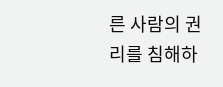른 사람의 권리를 침해하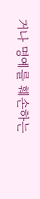거나 명예를 훼손하는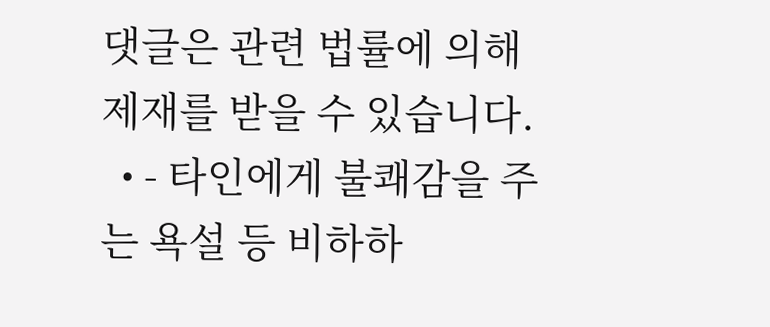댓글은 관련 법률에 의해 제재를 받을 수 있습니다.
  • - 타인에게 불쾌감을 주는 욕설 등 비하하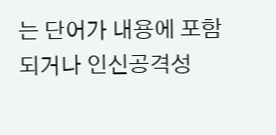는 단어가 내용에 포함되거나 인신공격성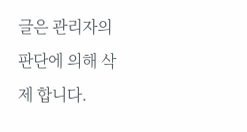글은 관리자의 판단에 의해 삭제 합니다.